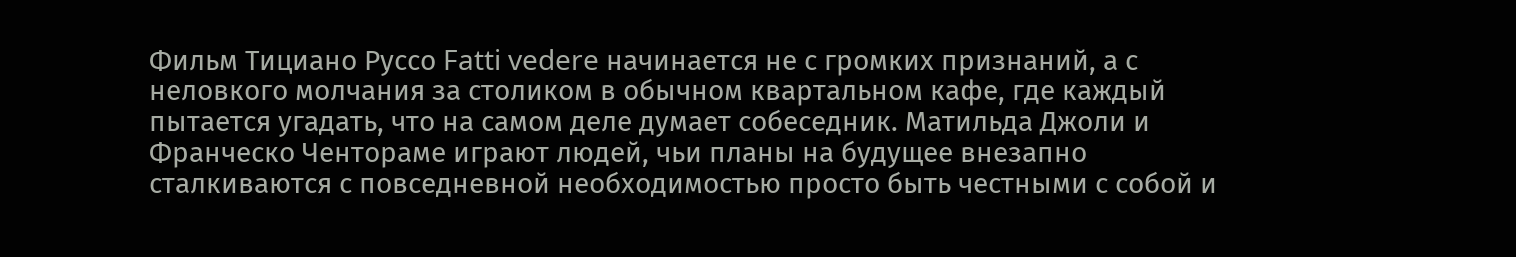Фильм Тициано Руссо Fatti vedere начинается не с громких признаний, а с неловкого молчания за столиком в обычном квартальном кафе, где каждый пытается угадать, что на самом деле думает собеседник. Матильда Джоли и Франческо Чентораме играют людей, чьи планы на будущее внезапно сталкиваются с повседневной необходимостью просто быть честными с собой и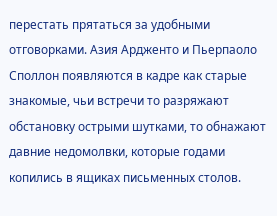перестать прятаться за удобными отговорками. Азия Ардженто и Пьерпаоло Споллон появляются в кадре как старые знакомые, чьи встречи то разряжают обстановку острыми шутками, то обнажают давние недомолвки, которые годами копились в ящиках письменных столов.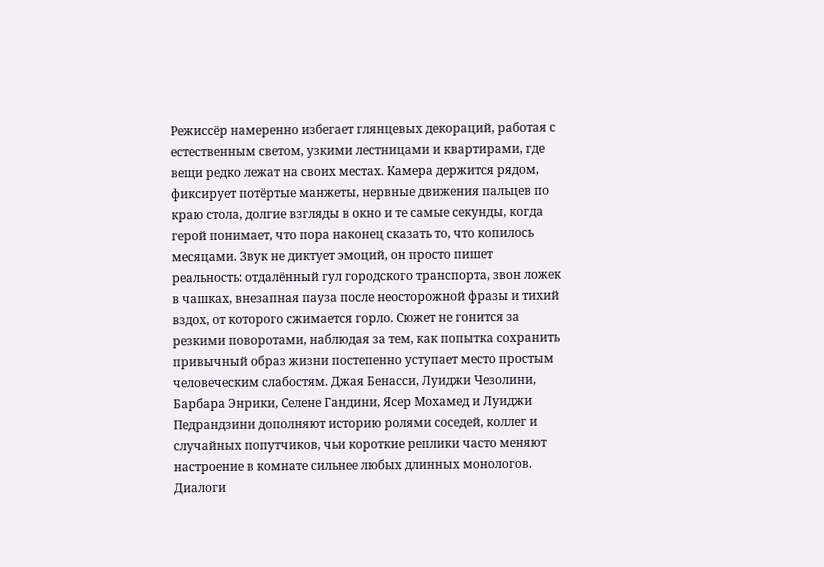Режиссёр намеренно избегает глянцевых декораций, работая с естественным светом, узкими лестницами и квартирами, где вещи редко лежат на своих местах. Камера держится рядом, фиксирует потёртые манжеты, нервные движения пальцев по краю стола, долгие взгляды в окно и те самые секунды, когда герой понимает, что пора наконец сказать то, что копилось месяцами. Звук не диктует эмоций, он просто пишет реальность: отдалённый гул городского транспорта, звон ложек в чашках, внезапная пауза после неосторожной фразы и тихий вздох, от которого сжимается горло. Сюжет не гонится за резкими поворотами, наблюдая за тем, как попытка сохранить привычный образ жизни постепенно уступает место простым человеческим слабостям. Джая Бенасси, Луиджи Чезолини, Барбара Энрики, Селене Гандини, Ясер Мохамед и Луиджи Педрандзини дополняют историю ролями соседей, коллег и случайных попутчиков, чьи короткие реплики часто меняют настроение в комнате сильнее любых длинных монологов. Диалоги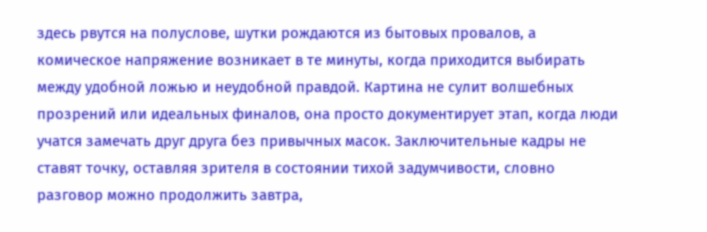здесь рвутся на полуслове, шутки рождаются из бытовых провалов, а комическое напряжение возникает в те минуты, когда приходится выбирать между удобной ложью и неудобной правдой. Картина не сулит волшебных прозрений или идеальных финалов, она просто документирует этап, когда люди учатся замечать друг друга без привычных масок. Заключительные кадры не ставят точку, оставляя зрителя в состоянии тихой задумчивости, словно разговор можно продолжить завтра,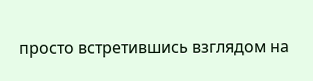просто встретившись взглядом на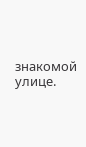знакомой улице.